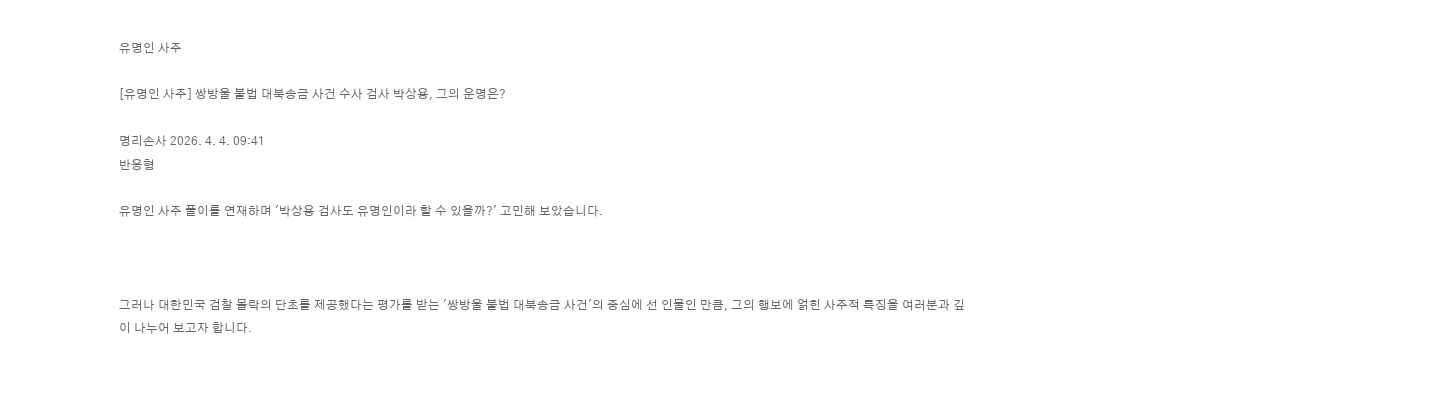유명인 사주

[유명인 사주] 쌍방울 불법 대북송금 사건 수사 검사 박상용, 그의 운명은?

명리손사 2026. 4. 4. 09:41
반응형

유명인 사주 풀이를 연재하며 '박상용 검사도 유명인이라 할 수 있을까?' 고민해 보았습니다.



그러나 대한민국 검찰 몰락의 단초를 제공했다는 평가를 받는 '쌍방울 불법 대북송금 사건'의 중심에 선 인물인 만큼, 그의 행보에 얽힌 사주적 특징을 여러분과 깊이 나누어 보고자 합니다.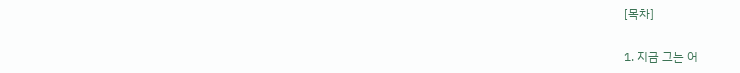[목차]

1. 지금 그는 어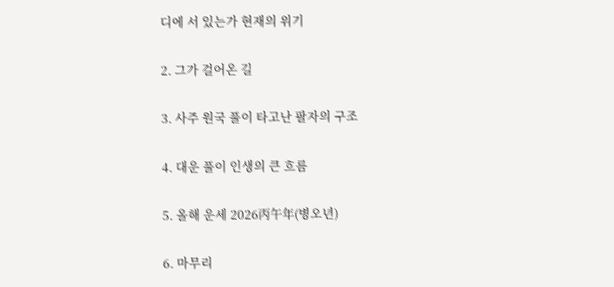디에 서 있는가 현재의 위기

2. 그가 걸어온 길

3. 사주 원국 풀이 타고난 팔자의 구조

4. 대운 풀이 인생의 큰 흐름

5. 올해 운세 2026丙午年(병오년)

6. 마무리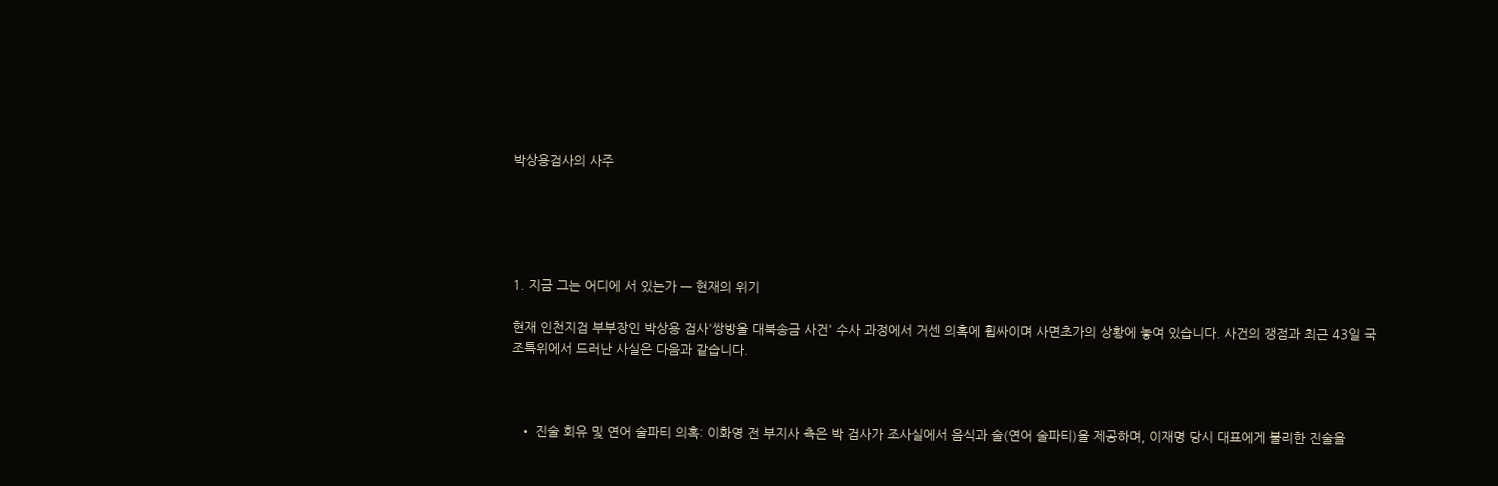박상용검사의 사주





1. 지금 그는 어디에 서 있는가 — 현재의 위기

현재 인천지검 부부장인 박상용 검사'쌍방울 대북송금 사건' 수사 과정에서 거센 의혹에 휩싸이며 사면초가의 상황에 놓여 있습니다. 사건의 쟁점과 최근 43일 국조특위에서 드러난 사실은 다음과 같습니다.



  • 진술 회유 및 연어 술파티 의혹: 이화영 전 부지사 측은 박 검사가 조사실에서 음식과 술(연어 술파티)을 제공하며, 이재명 당시 대표에게 불리한 진술을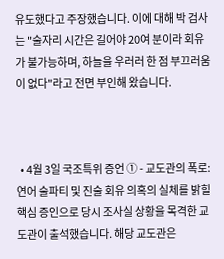유도했다고 주장했습니다. 이에 대해 박 검사는 "술자리 시간은 길어야 20여 분이라 회유가 불가능하며, 하늘을 우러러 한 점 부끄러움이 없다"라고 전면 부인해 왔습니다.



  • 4월 3일 국조특위 증언 ① - 교도관의 폭로: 연어 술파티 및 진술 회유 의혹의 실체를 밝힐 핵심 증인으로 당시 조사실 상황을 목격한 교도관이 출석했습니다. 해당 교도관은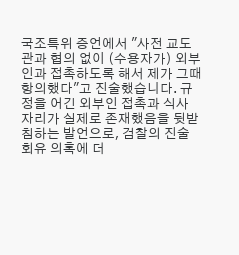국조특위 증언에서 "사전 교도관과 협의 없이 (수용자가) 외부인과 접촉하도록 해서 제가 그때 항의했다"고 진술했습니다. 규정을 어긴 외부인 접촉과 식사 자리가 실제로 존재했음을 뒷받침하는 발언으로, 검찰의 진술 회유 의혹에 더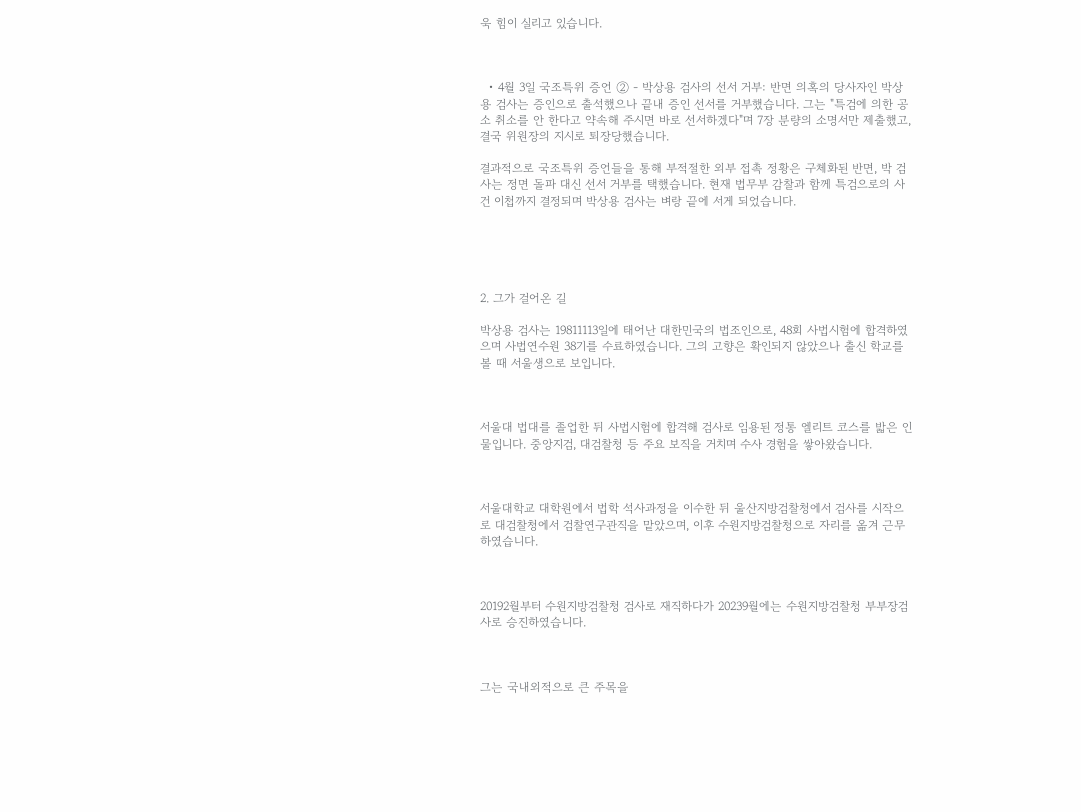욱 힘이 실리고 있습니다.



  • 4월 3일 국조특위 증언 ② - 박상용 검사의 선서 거부: 반면 의혹의 당사자인 박상용 검사는 증인으로 출석했으나 끝내 증인 선서를 거부했습니다. 그는 "특검에 의한 공소 취소를 안 한다고 약속해 주시면 바로 선서하겠다"며 7장 분량의 소명서만 제출했고, 결국 위원장의 지시로 퇴장당했습니다.

결과적으로 국조특위 증언들을 통해 부적절한 외부 접촉 정황은 구체화된 반면, 박 검사는 정면 돌파 대신 선서 거부를 택했습니다. 현재 법무부 감찰과 함께 특검으로의 사건 이첩까지 결정되며 박상용 검사는 벼랑 끝에 서게 되었습니다.





2. 그가 걸어온 길

박상용 검사는 19811113일에 태어난 대한민국의 법조인으로, 48회 사법시험에 합격하였으며 사법연수원 38기를 수료하였습니다. 그의 고향은 확인되지 않았으나 출신 학교를 볼 때 서울생으로 보입니다.



서울대 법대를 졸업한 뒤 사법시험에 합격해 검사로 임용된 정통 엘리트 코스를 밟은 인물입니다. 중앙지검, 대검찰청 등 주요 보직을 거치며 수사 경험을 쌓아왔습니다.



서울대학교 대학원에서 법학 석사과정을 이수한 뒤 울산지방검찰청에서 검사를 시작으로 대검찰청에서 검찰연구관직을 맡았으며, 이후 수원지방검찰청으로 자리를 옮겨 근무하였습니다.



20192월부터 수원지방검찰청 검사로 재직하다가 20239월에는 수원지방검찰청 부부장검사로 승진하였습니다.



그는 국내외적으로 큰 주목을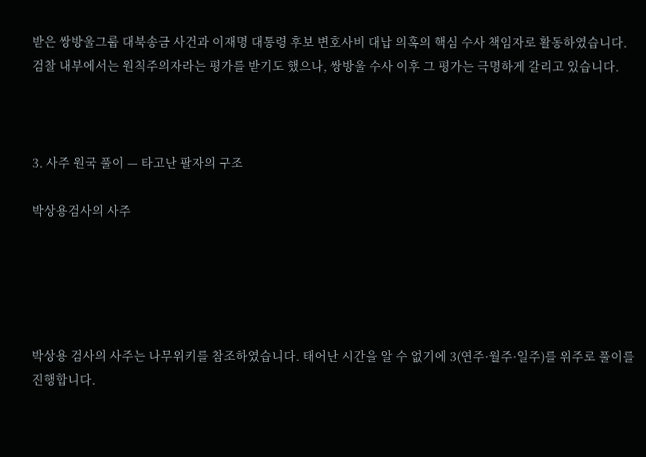받은 쌍방울그룹 대북송금 사건과 이재명 대통령 후보 변호사비 대납 의혹의 핵심 수사 책임자로 활동하였습니다. 검찰 내부에서는 원칙주의자라는 평가를 받기도 했으나, 쌍방울 수사 이후 그 평가는 극명하게 갈리고 있습니다.



3. 사주 원국 풀이 — 타고난 팔자의 구조

박상용검사의 사주





박상용 검사의 사주는 나무위키를 참조하였습니다. 태어난 시간을 알 수 없기에 3(연주·월주·일주)를 위주로 풀이를 진행합니다.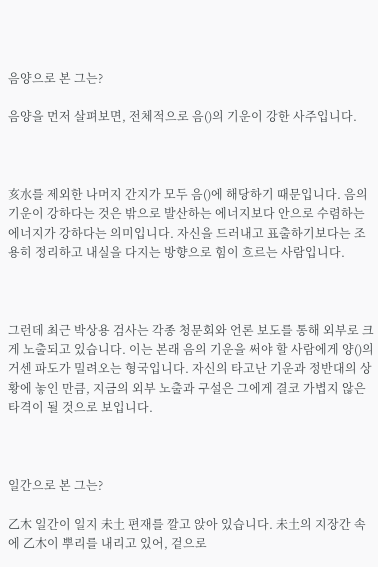음양으로 본 그는?

음양을 먼저 살펴보면, 전체적으로 음()의 기운이 강한 사주입니다.



亥水를 제외한 나머지 간지가 모두 음()에 해당하기 때문입니다. 음의 기운이 강하다는 것은 밖으로 발산하는 에너지보다 안으로 수렴하는 에너지가 강하다는 의미입니다. 자신을 드러내고 표출하기보다는 조용히 정리하고 내실을 다지는 방향으로 힘이 흐르는 사람입니다.



그런데 최근 박상용 검사는 각종 청문회와 언론 보도를 통해 외부로 크게 노출되고 있습니다. 이는 본래 음의 기운을 써야 할 사람에게 양()의 거센 파도가 밀려오는 형국입니다. 자신의 타고난 기운과 정반대의 상황에 놓인 만큼, 지금의 외부 노출과 구설은 그에게 결코 가볍지 않은 타격이 될 것으로 보입니다.



일간으로 본 그는?

乙木 일간이 일지 未土 편재를 깔고 앉아 있습니다. 未土의 지장간 속에 乙木이 뿌리를 내리고 있어, 겉으로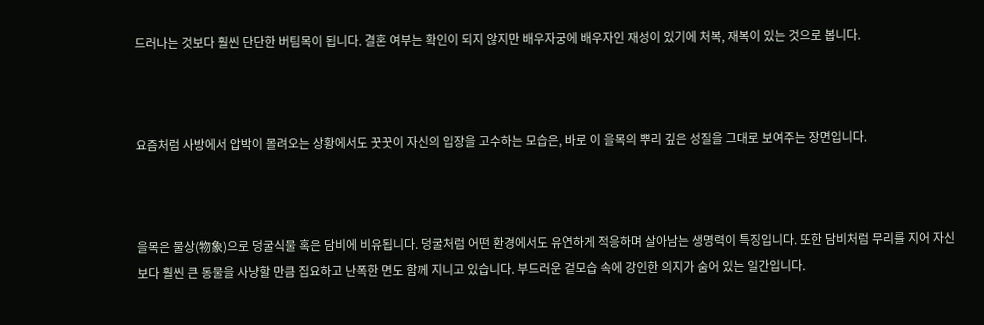드러나는 것보다 훨씬 단단한 버팀목이 됩니다. 결혼 여부는 확인이 되지 않지만 배우자궁에 배우자인 재성이 있기에 처복, 재복이 있는 것으로 봅니다.



요즘처럼 사방에서 압박이 몰려오는 상황에서도 꿋꿋이 자신의 입장을 고수하는 모습은, 바로 이 을목의 뿌리 깊은 성질을 그대로 보여주는 장면입니다.



을목은 물상(物象)으로 덩굴식물 혹은 담비에 비유됩니다. 덩굴처럼 어떤 환경에서도 유연하게 적응하며 살아남는 생명력이 특징입니다. 또한 담비처럼 무리를 지어 자신보다 훨씬 큰 동물을 사냥할 만큼 집요하고 난폭한 면도 함께 지니고 있습니다. 부드러운 겉모습 속에 강인한 의지가 숨어 있는 일간입니다.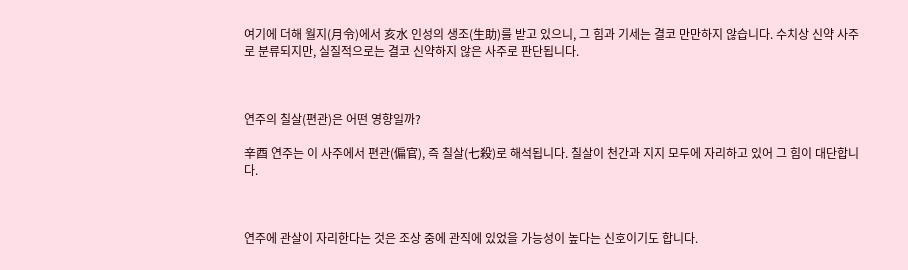여기에 더해 월지(月令)에서 亥水 인성의 생조(生助)를 받고 있으니, 그 힘과 기세는 결코 만만하지 않습니다. 수치상 신약 사주로 분류되지만, 실질적으로는 결코 신약하지 않은 사주로 판단됩니다.



연주의 칠살(편관)은 어떤 영향일까?

辛酉 연주는 이 사주에서 편관(偏官), 즉 칠살(七殺)로 해석됩니다. 칠살이 천간과 지지 모두에 자리하고 있어 그 힘이 대단합니다.



연주에 관살이 자리한다는 것은 조상 중에 관직에 있었을 가능성이 높다는 신호이기도 합니다.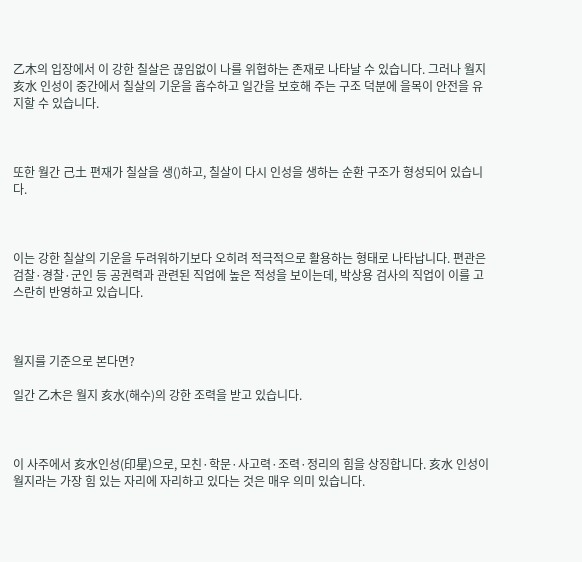乙木의 입장에서 이 강한 칠살은 끊임없이 나를 위협하는 존재로 나타날 수 있습니다. 그러나 월지 亥水 인성이 중간에서 칠살의 기운을 흡수하고 일간을 보호해 주는 구조 덕분에 을목이 안전을 유지할 수 있습니다.



또한 월간 己土 편재가 칠살을 생()하고, 칠살이 다시 인성을 생하는 순환 구조가 형성되어 있습니다.



이는 강한 칠살의 기운을 두려워하기보다 오히려 적극적으로 활용하는 형태로 나타납니다. 편관은 검찰·경찰·군인 등 공권력과 관련된 직업에 높은 적성을 보이는데, 박상용 검사의 직업이 이를 고스란히 반영하고 있습니다.



월지를 기준으로 본다면?

일간 乙木은 월지 亥水(해수)의 강한 조력을 받고 있습니다.



이 사주에서 亥水인성(印星)으로, 모친·학문·사고력·조력·정리의 힘을 상징합니다. 亥水 인성이 월지라는 가장 힘 있는 자리에 자리하고 있다는 것은 매우 의미 있습니다.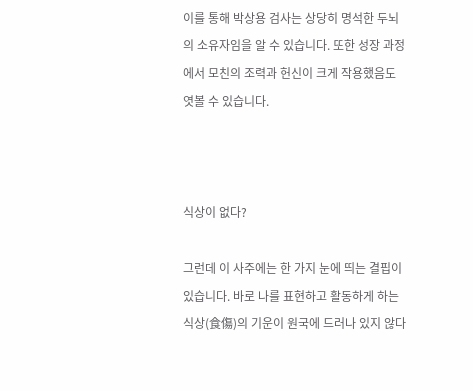이를 통해 박상용 검사는 상당히 명석한 두뇌의 소유자임을 알 수 있습니다. 또한 성장 과정에서 모친의 조력과 헌신이 크게 작용했음도 엿볼 수 있습니다.



식상이 없다?

그런데 이 사주에는 한 가지 눈에 띄는 결핍이 있습니다. 바로 나를 표현하고 활동하게 하는 식상(食傷)의 기운이 원국에 드러나 있지 않다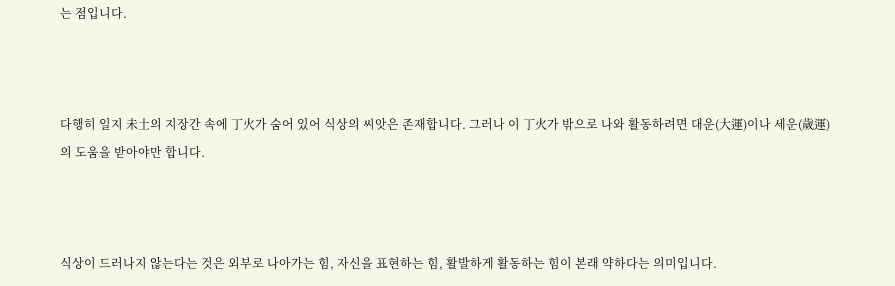는 점입니다.



다행히 일지 未土의 지장간 속에 丁火가 숨어 있어 식상의 씨앗은 존재합니다. 그러나 이 丁火가 밖으로 나와 활동하려면 대운(大運)이나 세운(歲運)의 도움을 받아야만 합니다.



식상이 드러나지 않는다는 것은 외부로 나아가는 힘, 자신을 표현하는 힘, 활발하게 활동하는 힘이 본래 약하다는 의미입니다.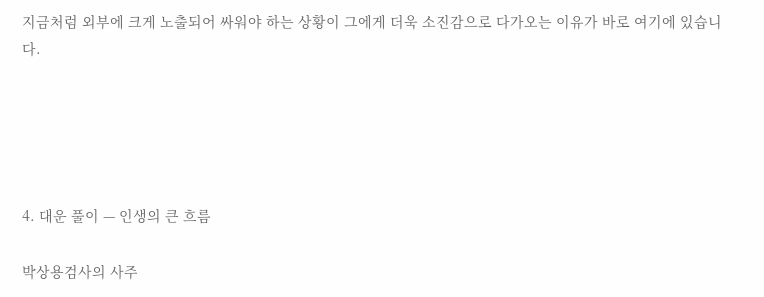지금처럼 외부에 크게 노출되어 싸워야 하는 상황이 그에게 더욱 소진감으로 다가오는 이유가 바로 여기에 있습니다.





4. 대운 풀이 — 인생의 큰 흐름

박상용검사의 사주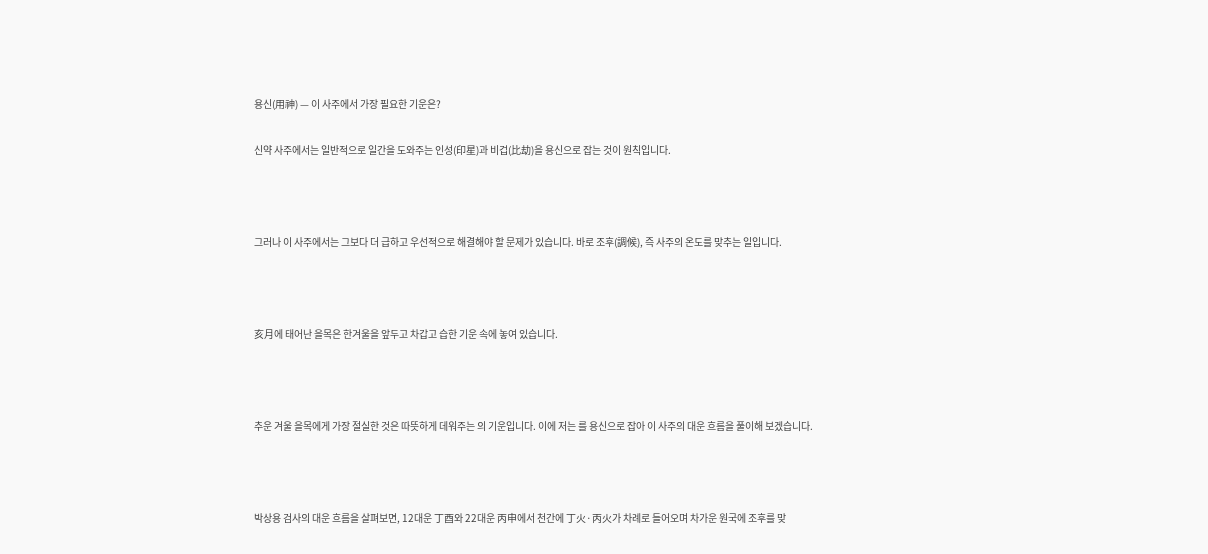용신(用神) — 이 사주에서 가장 필요한 기운은?

신약 사주에서는 일반적으로 일간을 도와주는 인성(印星)과 비겁(比劫)을 용신으로 잡는 것이 원칙입니다.



그러나 이 사주에서는 그보다 더 급하고 우선적으로 해결해야 할 문제가 있습니다. 바로 조후(調候), 즉 사주의 온도를 맞추는 일입니다.



亥月에 태어난 을목은 한겨울을 앞두고 차갑고 습한 기운 속에 놓여 있습니다.



추운 겨울 을목에게 가장 절실한 것은 따뜻하게 데워주는 의 기운입니다. 이에 저는 를 용신으로 잡아 이 사주의 대운 흐름을 풀이해 보겠습니다.



박상용 검사의 대운 흐름을 살펴보면, 12대운 丁酉와 22대운 丙申에서 천간에 丁火·丙火가 차례로 들어오며 차가운 원국에 조후를 맞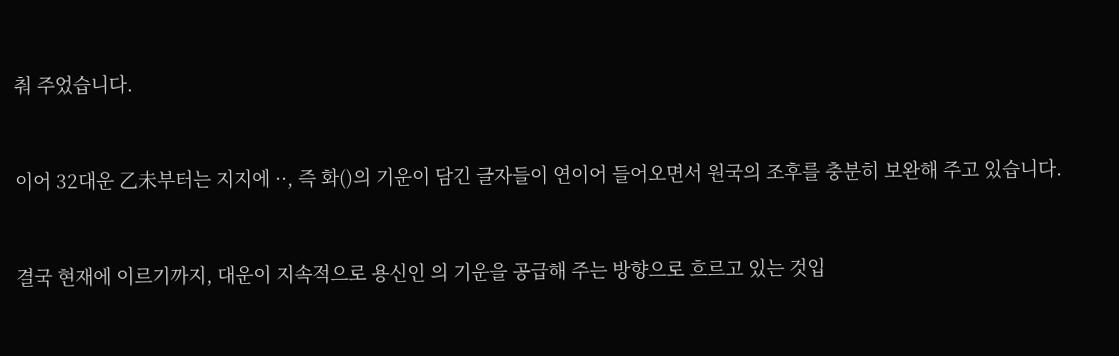춰 주었습니다.



이어 32대운 乙未부터는 지지에 ··, 즉 화()의 기운이 담긴 글자들이 연이어 들어오면서 원국의 조후를 충분히 보완해 주고 있습니다.



결국 현재에 이르기까지, 대운이 지속적으로 용신인 의 기운을 공급해 주는 방향으로 흐르고 있는 것입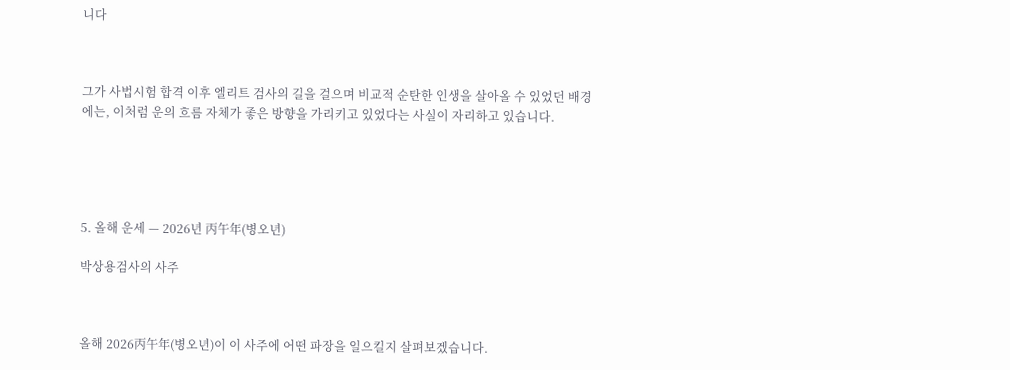니다



그가 사법시험 합격 이후 엘리트 검사의 길을 걸으며 비교적 순탄한 인생을 살아올 수 있었던 배경에는, 이처럼 운의 흐름 자체가 좋은 방향을 가리키고 있었다는 사실이 자리하고 있습니다.





5. 올해 운세 — 2026년 丙午年(병오년)

박상용검사의 사주



올해 2026丙午年(병오년)이 이 사주에 어떤 파장을 일으킬지 살펴보겠습니다.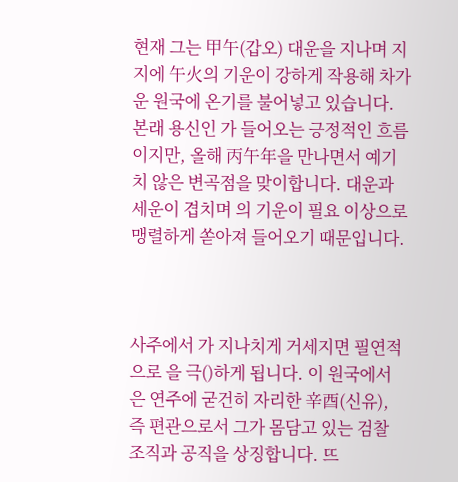현재 그는 甲午(갑오) 대운을 지나며 지지에 午火의 기운이 강하게 작용해 차가운 원국에 온기를 불어넣고 있습니다. 본래 용신인 가 들어오는 긍정적인 흐름이지만, 올해 丙午年을 만나면서 예기치 않은 변곡점을 맞이합니다. 대운과 세운이 겹치며 의 기운이 필요 이상으로 맹렬하게 쏟아져 들어오기 때문입니다.



사주에서 가 지나치게 거세지면 필연적으로 을 극()하게 됩니다. 이 원국에서 은 연주에 굳건히 자리한 辛酉(신유), 즉 편관으로서 그가 몸담고 있는 검찰 조직과 공직을 상징합니다. 뜨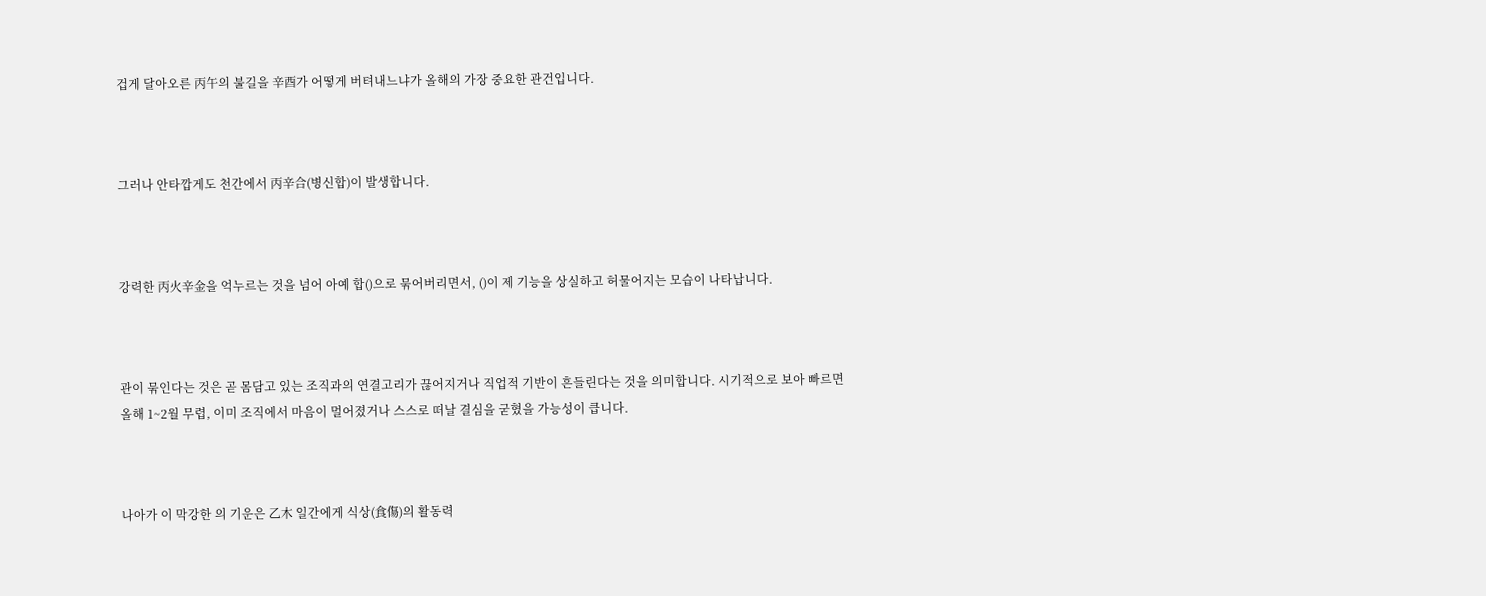겁게 달아오른 丙午의 불길을 辛酉가 어떻게 버텨내느냐가 올해의 가장 중요한 관건입니다.



그러나 안타깝게도 천간에서 丙辛合(병신합)이 발생합니다.



강력한 丙火辛金을 억누르는 것을 넘어 아예 합()으로 묶어버리면서, ()이 제 기능을 상실하고 허물어지는 모습이 나타납니다.



관이 묶인다는 것은 곧 몸담고 있는 조직과의 연결고리가 끊어지거나 직업적 기반이 흔들린다는 것을 의미합니다. 시기적으로 보아 빠르면 올해 1~2월 무렵, 이미 조직에서 마음이 멀어졌거나 스스로 떠날 결심을 굳혔을 가능성이 큽니다.



나아가 이 막강한 의 기운은 乙木 일간에게 식상(食傷)의 활동력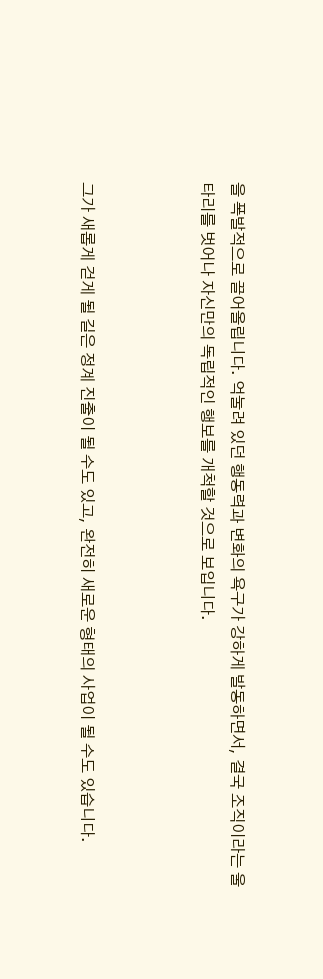을 폭발적으로 끌어올립니다. 억눌려 있던 행동력과 변화의 욕구가 강하게 발동하면서, 결국 조직이라는 울타리를 벗어나 자신만의 독립적인 행보를 개척할 것으로 보입니다.



그가 새롭게 걷게 될 길은 정계 진출이 될 수도 있고, 완전히 새로운 형태의 사업이 될 수도 있습니다.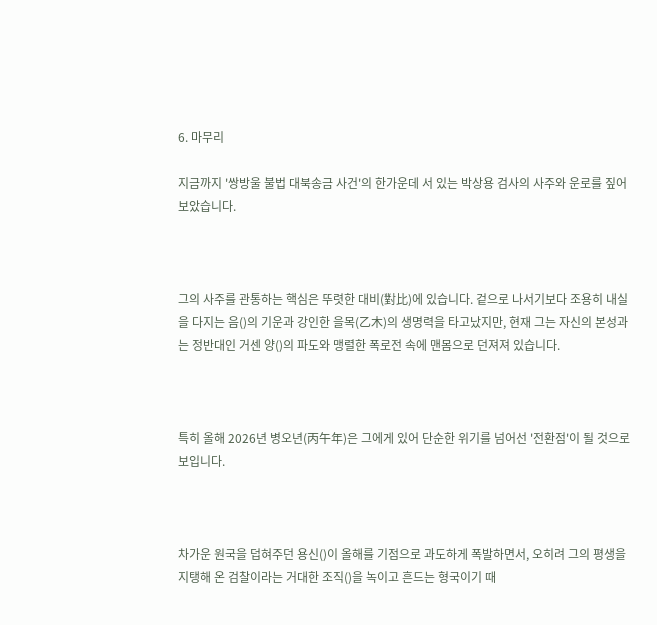6. 마무리

지금까지 '쌍방울 불법 대북송금 사건'의 한가운데 서 있는 박상용 검사의 사주와 운로를 짚어보았습니다.



그의 사주를 관통하는 핵심은 뚜렷한 대비(對比)에 있습니다. 겉으로 나서기보다 조용히 내실을 다지는 음()의 기운과 강인한 을목(乙木)의 생명력을 타고났지만, 현재 그는 자신의 본성과는 정반대인 거센 양()의 파도와 맹렬한 폭로전 속에 맨몸으로 던져져 있습니다.



특히 올해 2026년 병오년(丙午年)은 그에게 있어 단순한 위기를 넘어선 '전환점'이 될 것으로 보입니다.



차가운 원국을 덥혀주던 용신()이 올해를 기점으로 과도하게 폭발하면서, 오히려 그의 평생을 지탱해 온 검찰이라는 거대한 조직()을 녹이고 흔드는 형국이기 때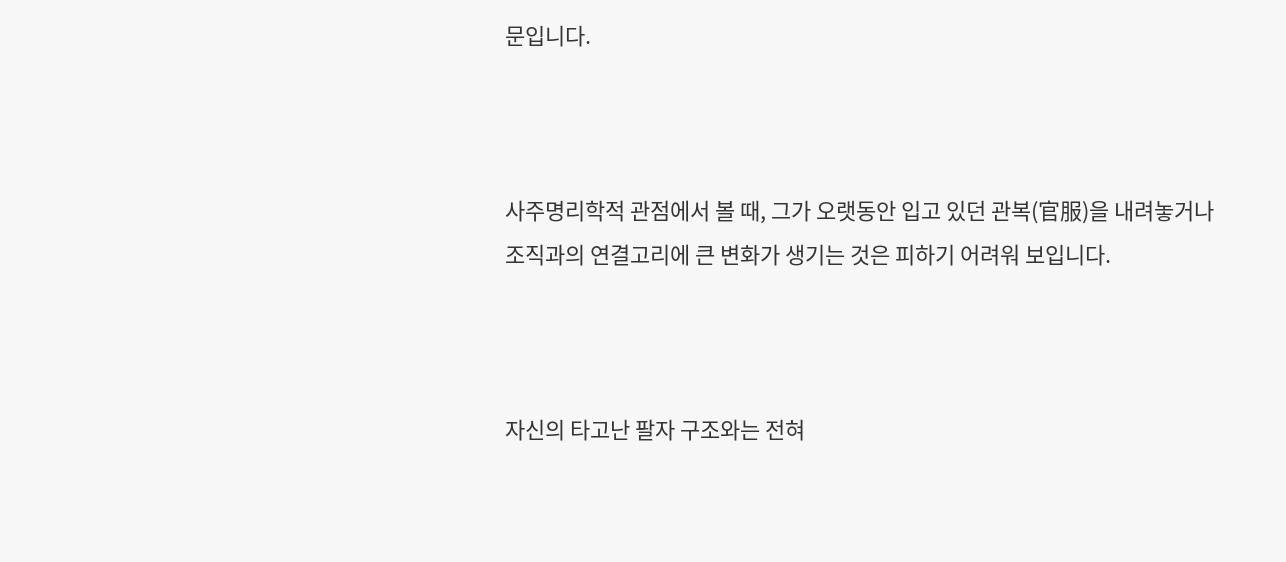문입니다.



사주명리학적 관점에서 볼 때, 그가 오랫동안 입고 있던 관복(官服)을 내려놓거나 조직과의 연결고리에 큰 변화가 생기는 것은 피하기 어려워 보입니다.



자신의 타고난 팔자 구조와는 전혀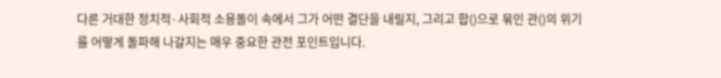다른 거대한 정치적·사회적 소용돌이 속에서 그가 어떤 결단을 내릴지, 그리고 합()으로 묶인 관()의 위기를 어떻게 돌파해 나갈지는 매우 중요한 관전 포인트입니다.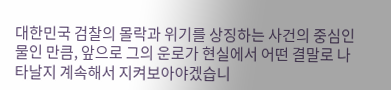대한민국 검찰의 몰락과 위기를 상징하는 사건의 중심인물인 만큼, 앞으로 그의 운로가 현실에서 어떤 결말로 나타날지 계속해서 지켜보아야겠습니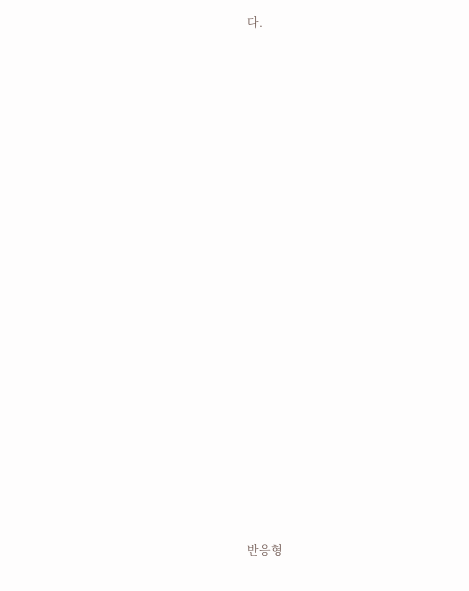다.























반응형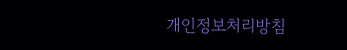개인정보처리방침